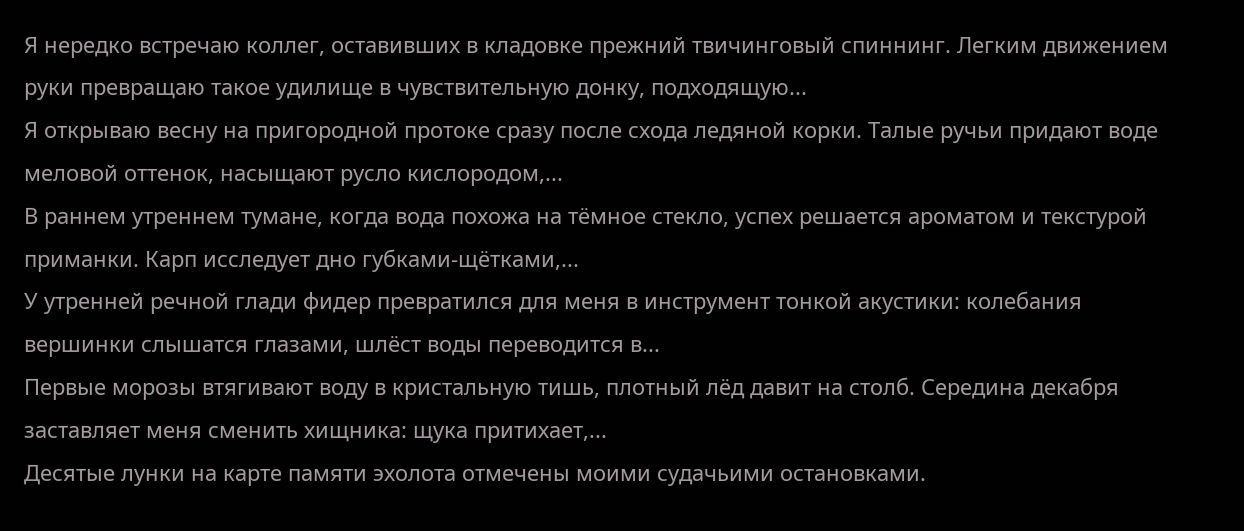Я нередко встречаю коллег, оставивших в кладовке прежний твичинговый спиннинг. Легким движением руки превращаю такое удилище в чувствительную донку, подходящую...
Я открываю весну на пригородной протоке сразу после схода ледяной корки. Талые ручьи придают воде меловой оттенок, насыщают русло кислородом,...
В раннем утреннем тумане, когда вода похожа на тёмное стекло, успех решается ароматом и текстурой приманки. Карп исследует дно губками-щётками,...
У утренней речной глади фидер превратился для меня в инструмент тонкой акустики: колебания вершинки слышатся глазами, шлёст воды переводится в...
Первые морозы втягивают воду в кристальную тишь, плотный лёд давит на столб. Середина декабря заставляет меня сменить хищника: щука притихает,...
Десятые лунки на карте памяти эхолота отмечены моими судачьими остановками.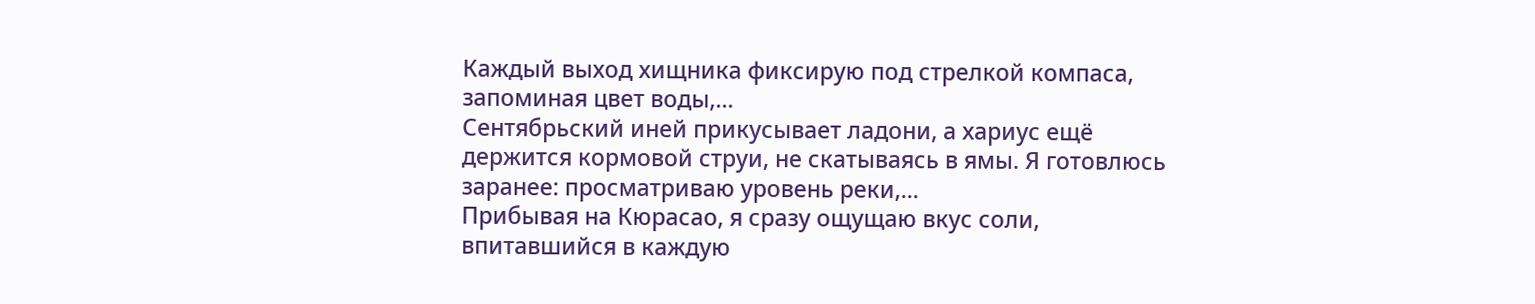Каждый выход хищника фиксирую под стрелкой компаса, запоминая цвет воды,...
Сентябрьский иней прикусывает ладони, а хариус ещё держится кормовой струи, не скатываясь в ямы. Я готовлюсь заранее: просматриваю уровень реки,...
Прибывая на Кюрасао, я сразу ощущаю вкус соли, впитавшийся в каждую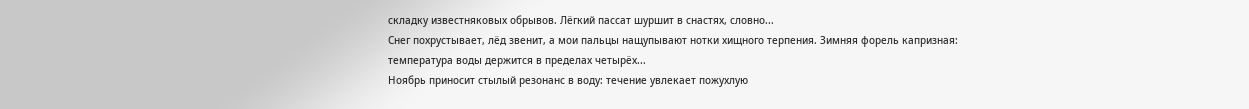складку известняковых обрывов. Лёгкий пассат шуршит в снастях, словно...
Снег похрустывает, лёд звенит, а мои пальцы нащупывают нотки хищного терпения. Зимняя форель капризная: температура воды держится в пределах четырёх...
Ноябрь приносит стылый резонанс в воду: течение увлекает пожухлую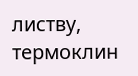листву, термоклин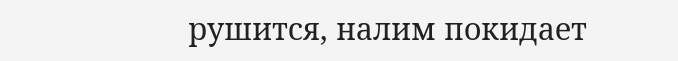рушится, налим покидает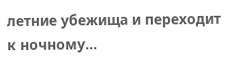летние убежища и переходит к ночному...